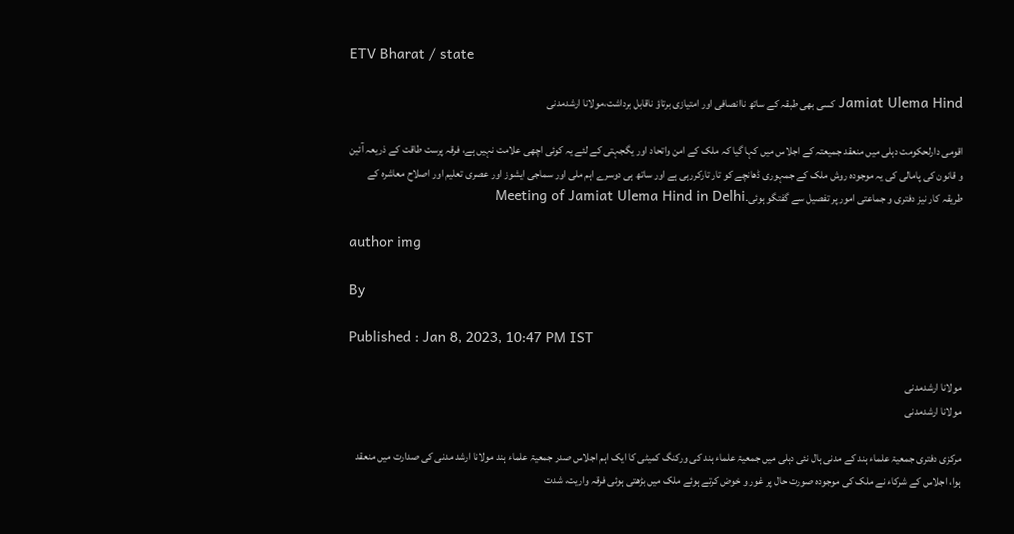ETV Bharat / state

Jamiat Ulema Hind کسی بھی طبقہ کے ساتھ ناانصافی اور امتیازی برتاؤ ناقابل برداشت،مولانا ارشدمدنی

اقومی دارلحکومت دہلی میں منعقد جمیعتہ کے اجلاس میں کہا گیا کہ ملک کے امن واتحاد اور یگجہتی کے لئے یہ کوئی اچھی علامت نہیں ہے، فرقہ پرست طاقت کے ذریعہ آئین و قانون کی پامالی کی یہ موجودہ روش ملک کے جمہوری ڈھانچے کو تار تارکررہی ہے اور ساتھ ہی دوسرے اہم ملی اور سماجی ایشوز اور عصری تعلیم اور اصلاح معاشرہ کے طریقہ کار نیز دفتری و جماعتی امور پر تفصیل سے گفتگو ہوئی۔Meeting of Jamiat Ulema Hind in Delhi

author img

By

Published : Jan 8, 2023, 10:47 PM IST

مولانا ارشدمدنی
مولانا ارشدمدنی

مرکزی دفتری جمعیۃ علماء ہند کے مدنی ہال نئی دہلی میں جمعیۃ علماء ہند کی ورکنگ کمیٹی کا ایک اہم اجلاس صدر جمعیۃ علماء ہند مولانا ارشد مدنی کی صدارت میں منعقد ہوا، اجلاس کے شرکاء نے ملک کی موجودہ صورت حال پر غور و خوض کرتے ہوئے ملک میں بڑھتی ہوئی فرقہ واریت، شدت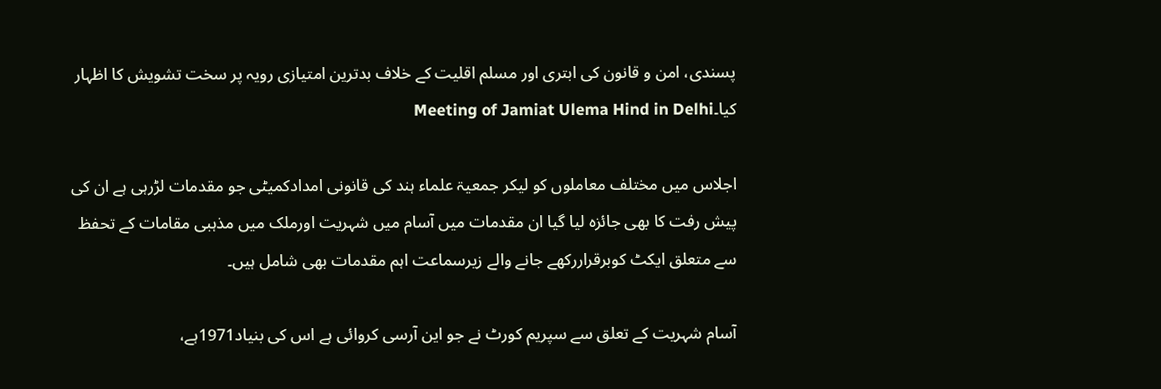پسندی، امن و قانون کی ابتری اور مسلم اقلیت کے خلاف بدترین امتیازی رویہ پر سخت تشویش کا اظہار کیا۔Meeting of Jamiat Ulema Hind in Delhi

اجلاس میں مختلف معاملوں کو لیکر جمعیۃ علماء ہند کی قانونی امدادکمیٹی جو مقدمات لڑرہی ہے ان کی پیش رفت کا بھی جائزہ لیا گیا ان مقدمات میں آسام میں شہریت اورملک میں مذہبی مقامات کے تحفظ سے متعلق ایکٹ کوبرقراررکھے جانے والے زیرسماعت اہم مقدمات بھی شامل ہیں۔

آسام شہریت کے تعلق سے سپریم کورٹ نے جو این آرسی کروائی ہے اس کی بنیاد1971ہے،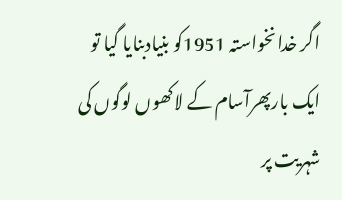اگر خدانخواستہ 1951کو بنیادبنایا گیا تو ایک بارپھرآسام کے لاکھوں لوگوں کی شہریت پر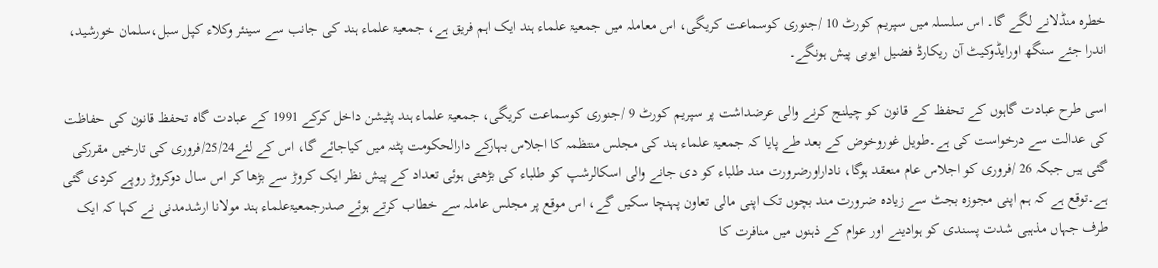خطرہ منڈلانے لگے گا۔ اس سلسلہ میں سپریم کورٹ 10 /جنوری کوسماعت کریگی، اس معاملہ میں جمعیۃ علماء ہند ایک اہم فریق ہے، جمعیۃ علماء ہند کی جانب سے سینئر وکلاء کپل سبل،سلمان خورشید، اندرا جئے سنگھ اورایڈوکیٹ آن ریکارڈ فضیل ایوبی پیش ہونگے۔

اسی طرح عبادت گاہوں کے تحفظ کے قانون کو چیلنج کرنے والی عرضداشت پر سپریم کورٹ 9 /جنوری کوسماعت کریگی، جمعیۃ علماء ہند پٹیشن داخل کرکے 1991 کے عبادت گاہ تحفظ قانون کی حفاظت کی عدالت سے درخواست کی ہے۔طویل غوروخوض کے بعد طے پایا کہ جمعیۃ علماء ہند کی مجلس منتظمہ کا اجلاس بہارکے دارالحکومت پٹنہ میں کیاجائے گا، اس کے لئے25/24/فروری کی تارخیں مقررکی گئی ہیں جبکہ 26 /فروری کو اجلاس عام منعقد ہوگا، ناداراورضرورت مند طلباء کو دی جانے والی اسکالرشپ کو طلباء کی بڑھتی ہوئی تعداد کے پیش نظر ایک کروڑ سے بڑھا کر اس سال دوکروڑ روپے کردی گئی ہے۔توقع ہے کہ ہم اپنی مجوزہ بجٹ سے زیادہ ضرورت مند بچوں تک اپنی مالی تعاون پہنچا سکیں گے، اس موقع پر مجلس عاملہ سے خطاب کرتے ہوئے صدرجمعیۃعلماء ہند مولانا ارشدمدنی نے کہا کہ ایک طرف جہاں مذہبی شدت پسندی کو ہوادینے اور عوام کے ذہنوں میں منافرت کا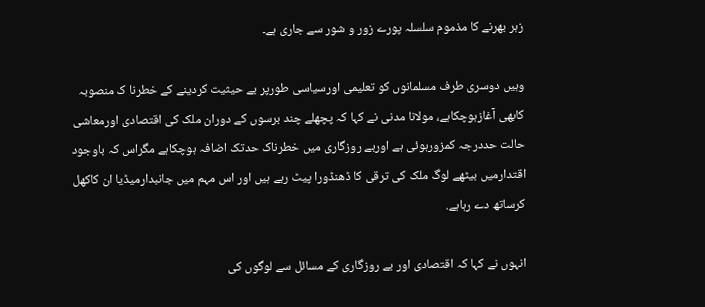زہر بھرنے کا مذموم سلسلہ پورے زور و شور سے جاری ہے۔

وہیں دوسری طرف مسلمانوں کو تعلیمی اورسیاسی طورپر بے حیثیت کردینے کے خطرنا ک منصوبہ کابھی آغازہوچکاہے، مولانا مدنی نے کہا کہ پچھلے چند برسوں کے دوران ملک کی اقتصادی اورمعاشی حالت حددرجہ کمزورہوئی ہے اوربے روزگاری میں خطرناک حدتک اضافہ ہوچکاہے مگراس کہ باوجود اقتدارمیں بیٹھے لوگ ملک کی ترقی کا ڈھنڈورا پیٹ رہے ہیں اور اس مہم میں جانبدارمیڈیا ان کاکھل کرساتھ دے رہاہے.

انہوں نے کہا کہ اقتصادی اور بے روزگاری کے مسائل سے لوگوں کی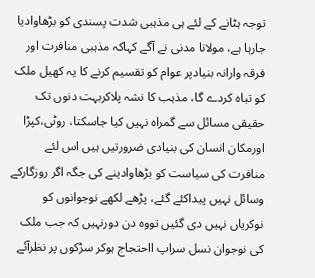توجہ ہٹانے کے لئے ہی مذہبی شدت پسندی کو بڑھاوادیا جارہا ہے، مولانا مدنی نے آگے کہاکہ مذہبی منافرت اور فرقہ وارانہ بنیادپر عوام کو تقسیم کرنے کا یہ کھیل ملک کو تباہ کردے گا، مذہب کا نشہ پلاکربہت دنوں تک حقیقی مسائل سے گمراہ نہیں کیا جاسکتا، روٹی،کپڑا اورمکان انسان کی بنیادی ضرورتیں ہیں اس لئے منافرت کی سیاست کو بڑھاوادینے کی جگہ اگر روزگارکے وسائل نہیں پیداکئے گئے، پڑھے لکھے نوجوانوں کو نوکریاں نہیں دی گئیں تووہ دن دورنہیں کہ جب ملک کی نوجوان نسل سراپ ااحتجاج ہوکر سڑکوں پر نظرآئے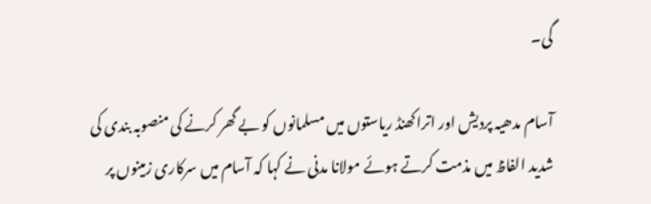گی۔

آسام مدھیہ پردیش اور اتراکھنڈ ریاستوں میں مسلمانوں کو بے گھر کرنے کی منصوبہ بندی کی شدید الفاظ میں مذمت کرتے ہوئے مولانا مدنی نے کہا کہ آسام میں سرکاری زمینوں پر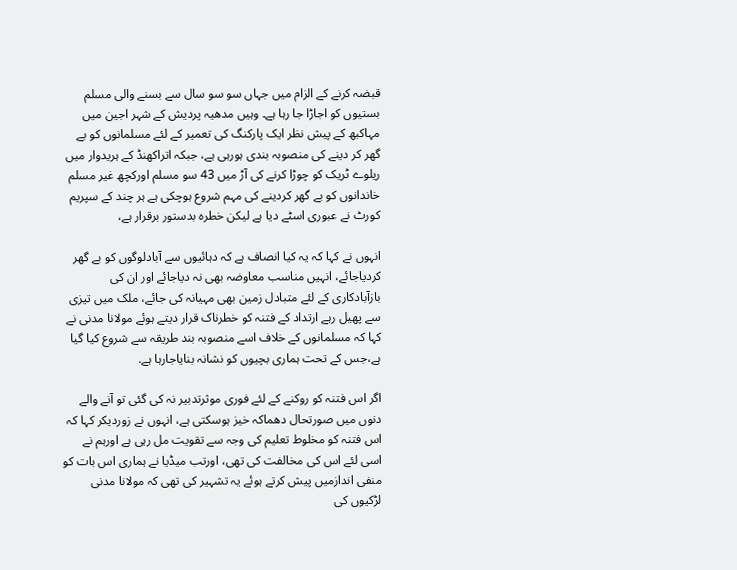قبضہ کرنے کے الزام میں جہاں سو سو سال سے بسنے والی مسلم بستیوں کو اجاڑا جا رہا ہے۔ وہیں مدھیہ پردیش کے شہر اجین میں مہاکبھ کے پیش نظر ایک پارکنگ کی تعمیر کے لئے مسلمانوں کو بے گھر کر دینے کی منصوبہ بندی ہورہی ہے، جبکہ اتراکھنڈ کے ہریدوار میں ریلوے ٹریک کو چوڑا کرنے کی آڑ میں 43 سو مسلم اورکچھ غیر مسلم خاندانوں کو بے گھر کردینے کی مہم شروع ہوچکی ہے ہر چند کے سپریم کورٹ نے عبوری اسٹے دیا ہے لیکن خطرہ بدستور برقرار ہے،

انہوں نے کہا کہ یہ کیا انصاف ہے کہ دہائیوں سے آبادلوگوں کو بے گھر کردیاجائے، انہیں مناسب معاوضہ بھی نہ دیاجائے اور ان کی بازآبادکاری کے لئے متبادل زمین بھی مہیانہ کی جائے، ملک میں تیزی سے پھیل رہے ارتداد کے فتنہ کو خطرناک قرار دیتے ہوئے مولانا مدنی نے کہا کہ مسلمانوں کے خلاف اسے منصوبہ بند طریقہ سے شروع کیا گیا ہے،جس کے تحت ہماری بچیوں کو نشانہ بنایاجارہا ہے.

اگر اس فتنہ کو روکنے کے لئے فوری موثرتدبیر نہ کی گئی تو آنے والے دنوں میں صورتحال دھماکہ خیز ہوسکتی ہے، انہوں نے زوردیکر کہا کہ اس فتنہ کو مخلوط تعلیم کی وجہ سے تقویت مل رہی ہے اورہم نے اسی لئے اس کی مخالفت کی تھی، اورتب میڈیا نے ہماری اس بات کو منفی اندازمیں پیش کرتے ہوئے یہ تشہیر کی تھی کہ مولانا مدنی لڑکیوں کی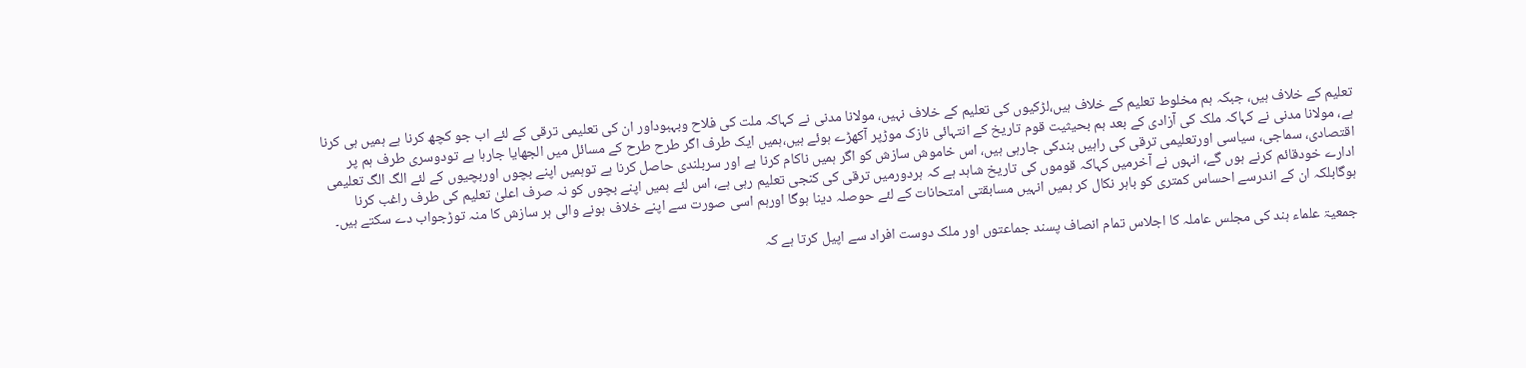تعلیم کے خلاف ہیں، جبکہ ہم مخلوط تعلیم کے خلاف ہیں،لڑکیوں کی تعلیم کے خلاف نہیں، مولانا مدنی نے کہاکہ ملت کی فلاح وبہبوداور ان کی تعلیمی ترقی کے لئے اب جو کچھ کرنا ہے ہمیں ہی کرنا ہے، مولانا مدنی نے کہاکہ ملک کی آزادی کے بعد ہم بحیثیت قوم تاریخ کے انتہائی نازک موڑپر آکھڑے ہوئے ہیں،ہمیں ایک طرف اگر طرح طرح کے مسائل میں الجھایا جارہا ہے تودوسری طرف ہم پر اقتصادی، سماجی، سیاسی اورتعلیمی ترقی کی راہیں بندکی جارہی ہیں، اس خاموش سازش کو اگر ہمیں ناکام کرنا ہے اور سربلندی حاصل کرنا ہے توہمیں اپنے بچوں اوربچیوں کے لئے الگ الگ تعلیمی ادارے خودقائم کرنے ہوں گے، انہوں نے آخرمیں کہاکہ قوموں کی تاریخ شاہد ہے کہ ہردورمیں ترقی کی کنجی تعلیم رہی ہے، اس لئے ہمیں اپنے بچوں کو نہ صرف اعلیٰ تعلیم کی طرف راغب کرنا ہوگابلکہ ان کے اندرسے احساس کمتری کو باہر نکال کر ہمیں انہیں مسابقتی امتحانات کے لئے حوصلہ دینا ہوگا اورہم اسی صورت سے اپنے خلاف ہونے والی ہر سازش کا منہ توڑجواب دے سکتے ہیں۔

جمعیۃ علماء ہند کی مجلس عاملہ کا اجلاس تمام انصاف پسند جماعتوں اور ملک دوست افراد سے اپیل کرتا ہے کہ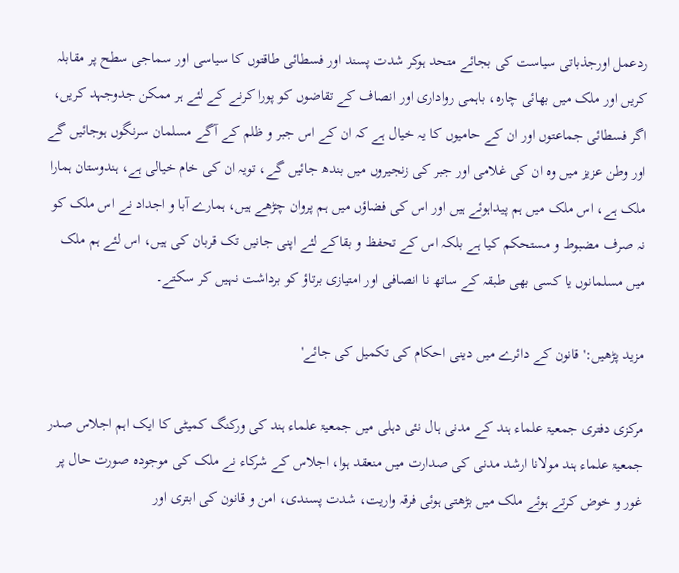ردعمل اورجذباتی سیاست کی بجائے متحد ہوکر شدت پسند اور فسطائی طاقتوں کا سیاسی اور سماجی سطح پر مقابلہ کریں اور ملک میں بھائی چارہ، باہمی رواداری اور انصاف کے تقاضوں کو پورا کرنے کے لئے ہر ممکن جدوجہد کریں، اگر فسطائی جماعتوں اور ان کے حامیوں کا یہ خیال ہے کہ ان کے اس جبر و ظلم کے آگے مسلمان سرنگوں ہوجائیں گے اور وطن عزیز میں وہ ان کی غلامی اور جبر کی زنجیروں میں بندھ جائیں گے، تویہ ان کی خام خیالی ہے، ہندوستان ہمارا ملک ہے، اس ملک میں ہم پیداہوئے ہیں اور اس کی فضاؤں میں ہم پروان چڑھے ہیں، ہمارے آبا و اجداد نے اس ملک کو نہ صرف مضبوط و مستحکم کیا ہے بلکہ اس کے تحفظ و بقاکے لئے اپنی جانیں تک قربان کی ہیں، اس لئے ہم ملک میں مسلمانوں یا کسی بھی طبقہ کے ساتھ نا انصافی اور امتیازی برتاؤ کو برداشت نہیں کر سکتے۔

مزید پڑھیں:'قانون کے دائرے میں دینی احکام کی تکمیل کی جائے'

مرکزی دفتری جمعیۃ علماء ہند کے مدنی ہال نئی دہلی میں جمعیۃ علماء ہند کی ورکنگ کمیٹی کا ایک اہم اجلاس صدر جمعیۃ علماء ہند مولانا ارشد مدنی کی صدارت میں منعقد ہوا، اجلاس کے شرکاء نے ملک کی موجودہ صورت حال پر غور و خوض کرتے ہوئے ملک میں بڑھتی ہوئی فرقہ واریت، شدت پسندی، امن و قانون کی ابتری اور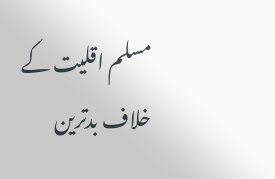مسلم اقلیت کے خلاف بدترین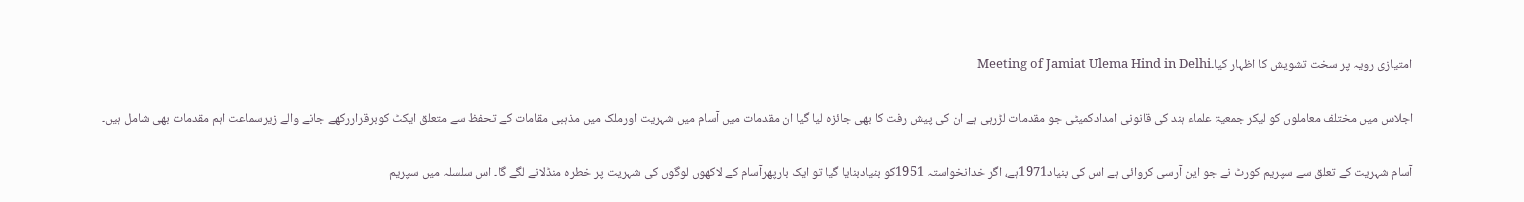امتیازی رویہ پر سخت تشویش کا اظہار کیا۔Meeting of Jamiat Ulema Hind in Delhi

اجلاس میں مختلف معاملوں کو لیکر جمعیۃ علماء ہند کی قانونی امدادکمیٹی جو مقدمات لڑرہی ہے ان کی پیش رفت کا بھی جائزہ لیا گیا ان مقدمات میں آسام میں شہریت اورملک میں مذہبی مقامات کے تحفظ سے متعلق ایکٹ کوبرقراررکھے جانے والے زیرسماعت اہم مقدمات بھی شامل ہیں۔

آسام شہریت کے تعلق سے سپریم کورٹ نے جو این آرسی کروائی ہے اس کی بنیاد1971ہے، اگر خدانخواستہ 1951کو بنیادبنایا گیا تو ایک بارپھرآسام کے لاکھوں لوگوں کی شہریت پر خطرہ منڈلانے لگے گا۔ اس سلسلہ میں سپریم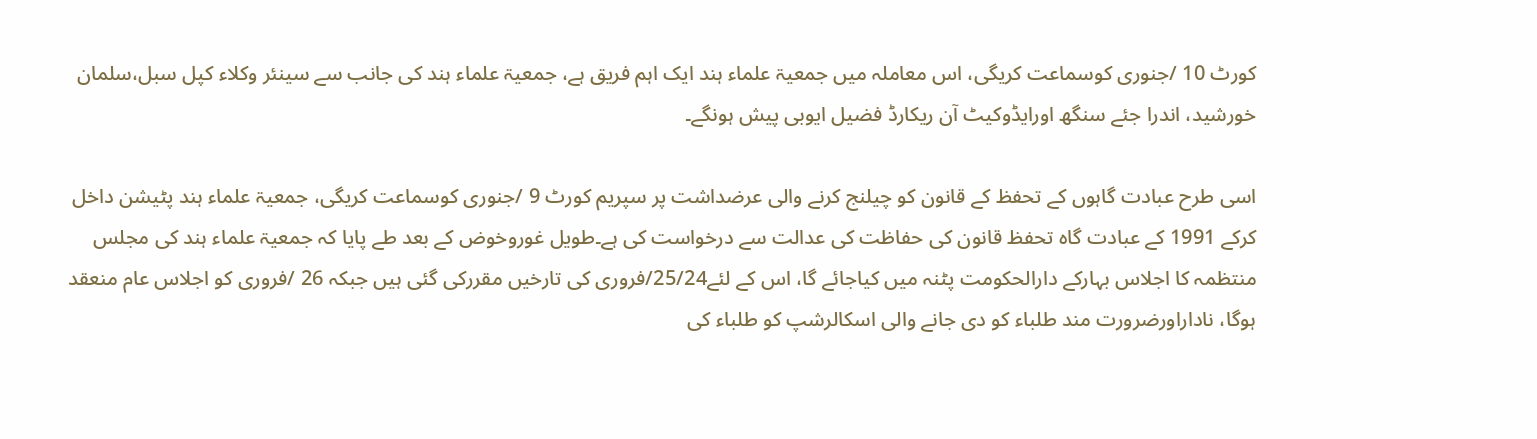کورٹ 10 /جنوری کوسماعت کریگی، اس معاملہ میں جمعیۃ علماء ہند ایک اہم فریق ہے، جمعیۃ علماء ہند کی جانب سے سینئر وکلاء کپل سبل،سلمان خورشید، اندرا جئے سنگھ اورایڈوکیٹ آن ریکارڈ فضیل ایوبی پیش ہونگے۔

اسی طرح عبادت گاہوں کے تحفظ کے قانون کو چیلنج کرنے والی عرضداشت پر سپریم کورٹ 9 /جنوری کوسماعت کریگی، جمعیۃ علماء ہند پٹیشن داخل کرکے 1991 کے عبادت گاہ تحفظ قانون کی حفاظت کی عدالت سے درخواست کی ہے۔طویل غوروخوض کے بعد طے پایا کہ جمعیۃ علماء ہند کی مجلس منتظمہ کا اجلاس بہارکے دارالحکومت پٹنہ میں کیاجائے گا، اس کے لئے25/24/فروری کی تارخیں مقررکی گئی ہیں جبکہ 26 /فروری کو اجلاس عام منعقد ہوگا، ناداراورضرورت مند طلباء کو دی جانے والی اسکالرشپ کو طلباء کی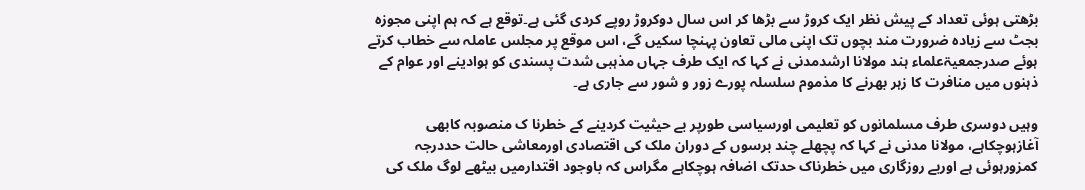بڑھتی ہوئی تعداد کے پیش نظر ایک کروڑ سے بڑھا کر اس سال دوکروڑ روپے کردی گئی ہے۔توقع ہے کہ ہم اپنی مجوزہ بجٹ سے زیادہ ضرورت مند بچوں تک اپنی مالی تعاون پہنچا سکیں گے، اس موقع پر مجلس عاملہ سے خطاب کرتے ہوئے صدرجمعیۃعلماء ہند مولانا ارشدمدنی نے کہا کہ ایک طرف جہاں مذہبی شدت پسندی کو ہوادینے اور عوام کے ذہنوں میں منافرت کا زہر بھرنے کا مذموم سلسلہ پورے زور و شور سے جاری ہے۔

وہیں دوسری طرف مسلمانوں کو تعلیمی اورسیاسی طورپر بے حیثیت کردینے کے خطرنا ک منصوبہ کابھی آغازہوچکاہے، مولانا مدنی نے کہا کہ پچھلے چند برسوں کے دوران ملک کی اقتصادی اورمعاشی حالت حددرجہ کمزورہوئی ہے اوربے روزگاری میں خطرناک حدتک اضافہ ہوچکاہے مگراس کہ باوجود اقتدارمیں بیٹھے لوگ ملک کی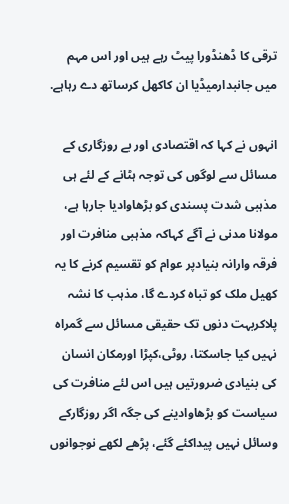ترقی کا ڈھنڈورا پیٹ رہے ہیں اور اس مہم میں جانبدارمیڈیا ان کاکھل کرساتھ دے رہاہے.

انہوں نے کہا کہ اقتصادی اور بے روزگاری کے مسائل سے لوگوں کی توجہ ہٹانے کے لئے ہی مذہبی شدت پسندی کو بڑھاوادیا جارہا ہے، مولانا مدنی نے آگے کہاکہ مذہبی منافرت اور فرقہ وارانہ بنیادپر عوام کو تقسیم کرنے کا یہ کھیل ملک کو تباہ کردے گا، مذہب کا نشہ پلاکربہت دنوں تک حقیقی مسائل سے گمراہ نہیں کیا جاسکتا، روٹی،کپڑا اورمکان انسان کی بنیادی ضرورتیں ہیں اس لئے منافرت کی سیاست کو بڑھاوادینے کی جگہ اگر روزگارکے وسائل نہیں پیداکئے گئے، پڑھے لکھے نوجوانوں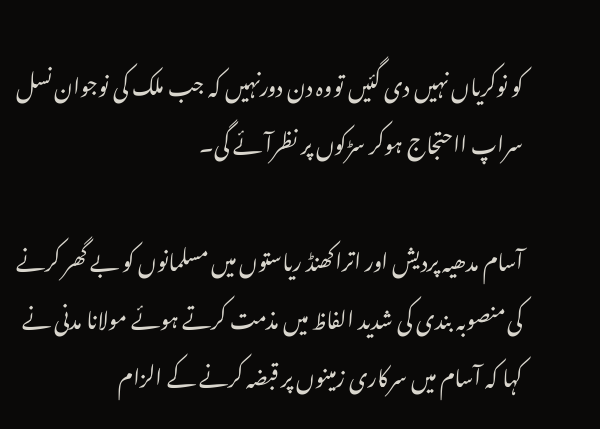کو نوکریاں نہیں دی گئیں تووہ دن دورنہیں کہ جب ملک کی نوجوان نسل سراپ ااحتجاج ہوکر سڑکوں پر نظرآئے گی۔

آسام مدھیہ پردیش اور اتراکھنڈ ریاستوں میں مسلمانوں کو بے گھر کرنے کی منصوبہ بندی کی شدید الفاظ میں مذمت کرتے ہوئے مولانا مدنی نے کہا کہ آسام میں سرکاری زمینوں پر قبضہ کرنے کے الزام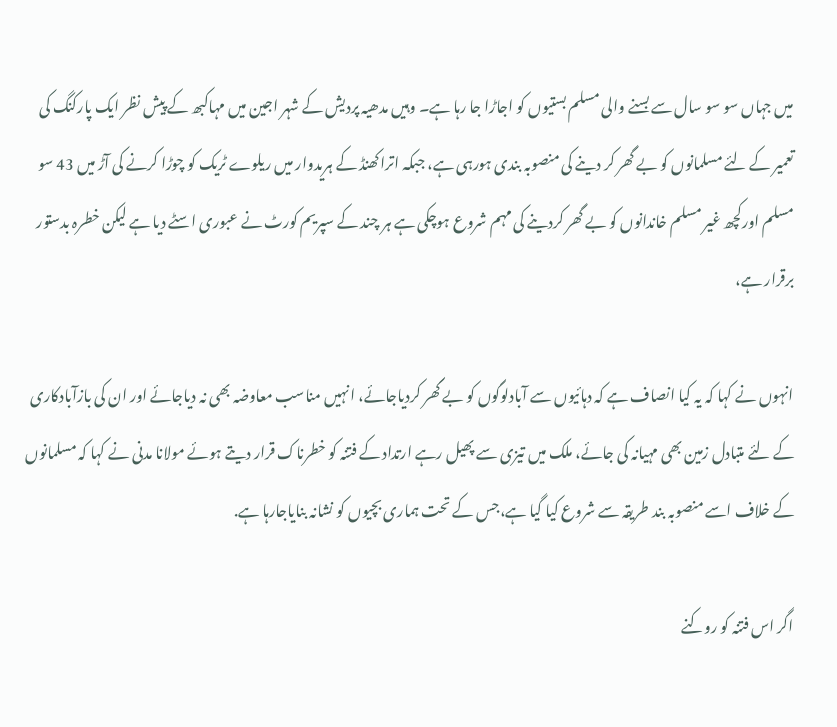میں جہاں سو سو سال سے بسنے والی مسلم بستیوں کو اجاڑا جا رہا ہے۔ وہیں مدھیہ پردیش کے شہر اجین میں مہاکبھ کے پیش نظر ایک پارکنگ کی تعمیر کے لئے مسلمانوں کو بے گھر کر دینے کی منصوبہ بندی ہورہی ہے، جبکہ اتراکھنڈ کے ہریدوار میں ریلوے ٹریک کو چوڑا کرنے کی آڑ میں 43 سو مسلم اورکچھ غیر مسلم خاندانوں کو بے گھر کردینے کی مہم شروع ہوچکی ہے ہر چند کے سپریم کورٹ نے عبوری اسٹے دیا ہے لیکن خطرہ بدستور برقرار ہے،

انہوں نے کہا کہ یہ کیا انصاف ہے کہ دہائیوں سے آبادلوگوں کو بے گھر کردیاجائے، انہیں مناسب معاوضہ بھی نہ دیاجائے اور ان کی بازآبادکاری کے لئے متبادل زمین بھی مہیانہ کی جائے، ملک میں تیزی سے پھیل رہے ارتداد کے فتنہ کو خطرناک قرار دیتے ہوئے مولانا مدنی نے کہا کہ مسلمانوں کے خلاف اسے منصوبہ بند طریقہ سے شروع کیا گیا ہے،جس کے تحت ہماری بچیوں کو نشانہ بنایاجارہا ہے.

اگر اس فتنہ کو روکنے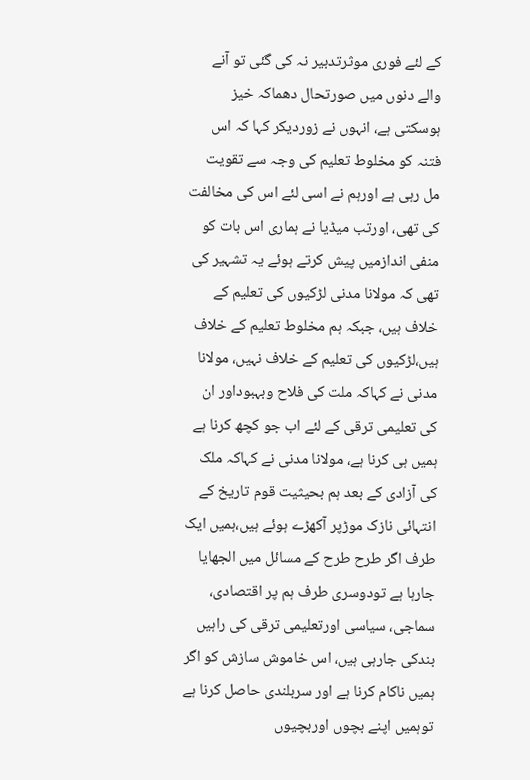کے لئے فوری موثرتدبیر نہ کی گئی تو آنے والے دنوں میں صورتحال دھماکہ خیز ہوسکتی ہے، انہوں نے زوردیکر کہا کہ اس فتنہ کو مخلوط تعلیم کی وجہ سے تقویت مل رہی ہے اورہم نے اسی لئے اس کی مخالفت کی تھی، اورتب میڈیا نے ہماری اس بات کو منفی اندازمیں پیش کرتے ہوئے یہ تشہیر کی تھی کہ مولانا مدنی لڑکیوں کی تعلیم کے خلاف ہیں، جبکہ ہم مخلوط تعلیم کے خلاف ہیں،لڑکیوں کی تعلیم کے خلاف نہیں، مولانا مدنی نے کہاکہ ملت کی فلاح وبہبوداور ان کی تعلیمی ترقی کے لئے اب جو کچھ کرنا ہے ہمیں ہی کرنا ہے، مولانا مدنی نے کہاکہ ملک کی آزادی کے بعد ہم بحیثیت قوم تاریخ کے انتہائی نازک موڑپر آکھڑے ہوئے ہیں،ہمیں ایک طرف اگر طرح طرح کے مسائل میں الجھایا جارہا ہے تودوسری طرف ہم پر اقتصادی، سماجی، سیاسی اورتعلیمی ترقی کی راہیں بندکی جارہی ہیں، اس خاموش سازش کو اگر ہمیں ناکام کرنا ہے اور سربلندی حاصل کرنا ہے توہمیں اپنے بچوں اوربچیوں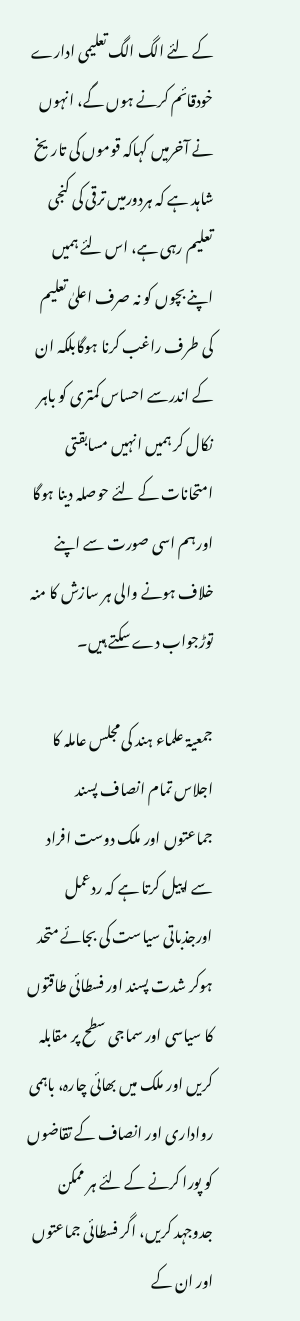کے لئے الگ الگ تعلیمی ادارے خودقائم کرنے ہوں گے، انہوں نے آخرمیں کہاکہ قوموں کی تاریخ شاہد ہے کہ ہردورمیں ترقی کی کنجی تعلیم رہی ہے، اس لئے ہمیں اپنے بچوں کو نہ صرف اعلیٰ تعلیم کی طرف راغب کرنا ہوگابلکہ ان کے اندرسے احساس کمتری کو باہر نکال کر ہمیں انہیں مسابقتی امتحانات کے لئے حوصلہ دینا ہوگا اورہم اسی صورت سے اپنے خلاف ہونے والی ہر سازش کا منہ توڑجواب دے سکتے ہیں۔

جمعیۃ علماء ہند کی مجلس عاملہ کا اجلاس تمام انصاف پسند جماعتوں اور ملک دوست افراد سے اپیل کرتا ہے کہ ردعمل اورجذباتی سیاست کی بجائے متحد ہوکر شدت پسند اور فسطائی طاقتوں کا سیاسی اور سماجی سطح پر مقابلہ کریں اور ملک میں بھائی چارہ، باہمی رواداری اور انصاف کے تقاضوں کو پورا کرنے کے لئے ہر ممکن جدوجہد کریں، اگر فسطائی جماعتوں اور ان کے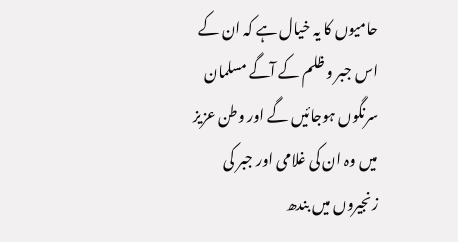حامیوں کا یہ خیال ہے کہ ان کے اس جبر و ظلم کے آگے مسلمان سرنگوں ہوجائیں گے اور وطن عزیز میں وہ ان کی غلامی اور جبر کی زنجیروں میں بندھ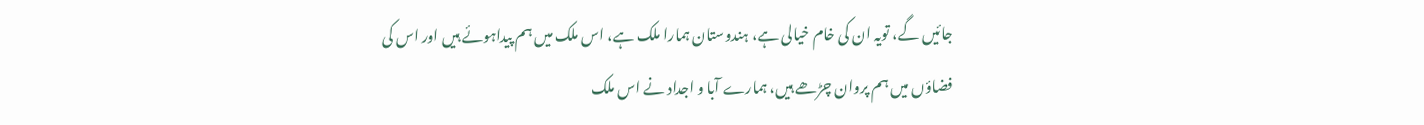جائیں گے، تویہ ان کی خام خیالی ہے، ہندوستان ہمارا ملک ہے، اس ملک میں ہم پیداہوئے ہیں اور اس کی فضاؤں میں ہم پروان چڑھے ہیں، ہمارے آبا و اجداد نے اس ملک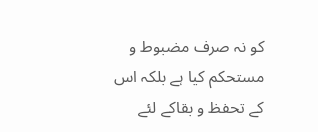کو نہ صرف مضبوط و مستحکم کیا ہے بلکہ اس کے تحفظ و بقاکے لئے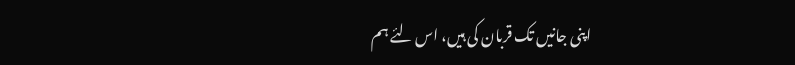اپنی جانیں تک قربان کی ہیں، اس لئے ہم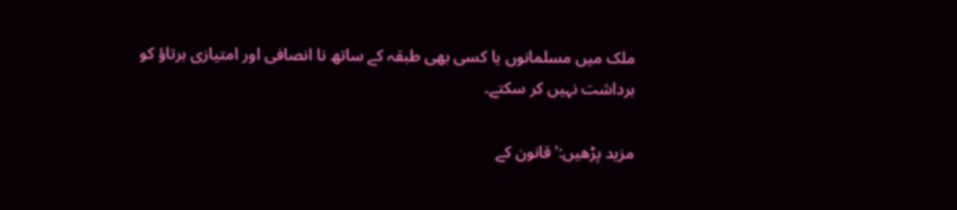ملک میں مسلمانوں یا کسی بھی طبقہ کے ساتھ نا انصافی اور امتیازی برتاؤ کو برداشت نہیں کر سکتے۔

مزید پڑھیں:'قانون کے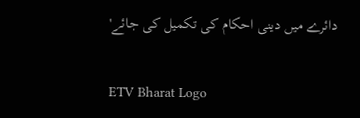دائرے میں دینی احکام کی تکمیل کی جائے'

ETV Bharat Logo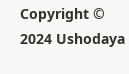Copyright © 2024 Ushodaya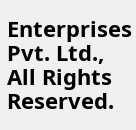Enterprises Pvt. Ltd., All Rights Reserved.